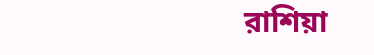রাশিয়া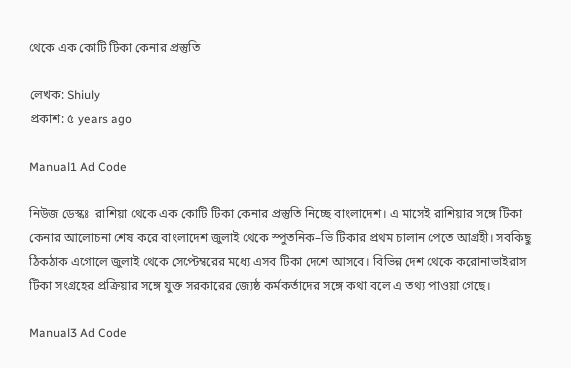থেকে এক কোটি টিকা কেনার প্রস্তুতি

লেখক: Shiuly
প্রকাশ: ৫ years ago

Manual1 Ad Code

নিউজ ডেস্কঃ  রাশিয়া থেকে এক কোটি টিকা কেনার প্রস্তুতি নিচ্ছে বাংলাদেশ। এ মাসেই রাশিয়ার সঙ্গে টিকা কেনার আলোচনা শেষ করে বাংলাদেশ জুলাই থেকে স্পুতনিক–ভি টিকার প্রথম চালান পেতে আগ্রহী। সবকিছু ঠিকঠাক এগোলে জুলাই থেকে সেপ্টেম্বরের মধ্যে এসব টিকা দেশে আসবে। বিভিন্ন দেশ থেকে করোনাভাইরাস টিকা সংগ্রহের প্রক্রিয়ার সঙ্গে যুক্ত সরকারের জ্যেষ্ঠ কর্মকর্তাদের সঙ্গে কথা বলে এ তথ্য পাওয়া গেছে।

Manual3 Ad Code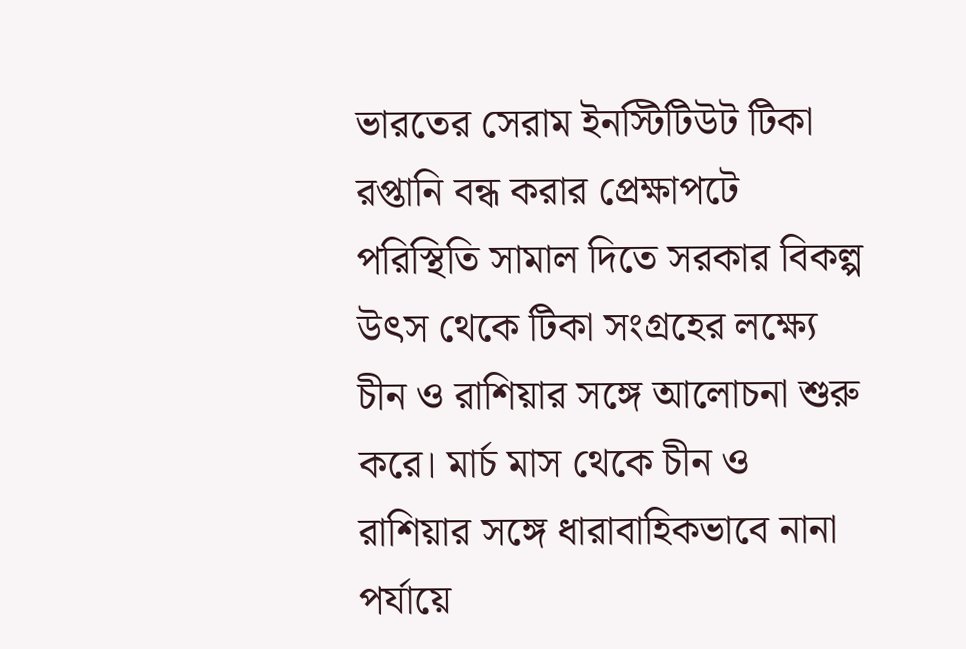ভারতের সেরাম ইনস্টিটিউট টিকা রপ্তানি বন্ধ করার প্রেক্ষাপটে পরিস্থিতি সামাল দিতে সরকার বিকল্প উৎস থেকে টিকা সংগ্রহের লক্ষ্যে চীন ও রাশিয়ার সঙ্গে আলোচনা শুরু করে। মার্চ মাস থেকে চীন ও রাশিয়ার সঙ্গে ধারাবাহিকভাবে নানা পর্যায়ে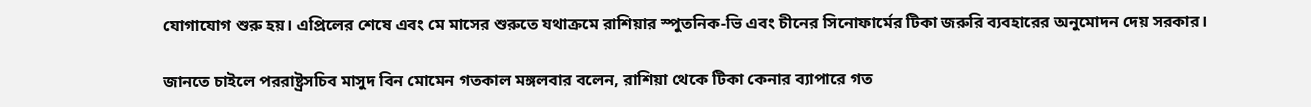যোগাযোগ শুরু হয়। এপ্রিলের শেষে এবং মে মাসের শুরুতে যথাক্রমে রাশিয়ার স্পুতনিক-ভি এবং চীনের সিনোফার্মের টিকা জরুরি ব্যবহারের অনুমোদন দেয় সরকার।

জানতে চাইলে পররাষ্ট্রসচিব মাসুদ বিন মোমেন গতকাল মঙ্গলবার বলেন, রাশিয়া থেকে টিকা কেনার ব্যাপারে গত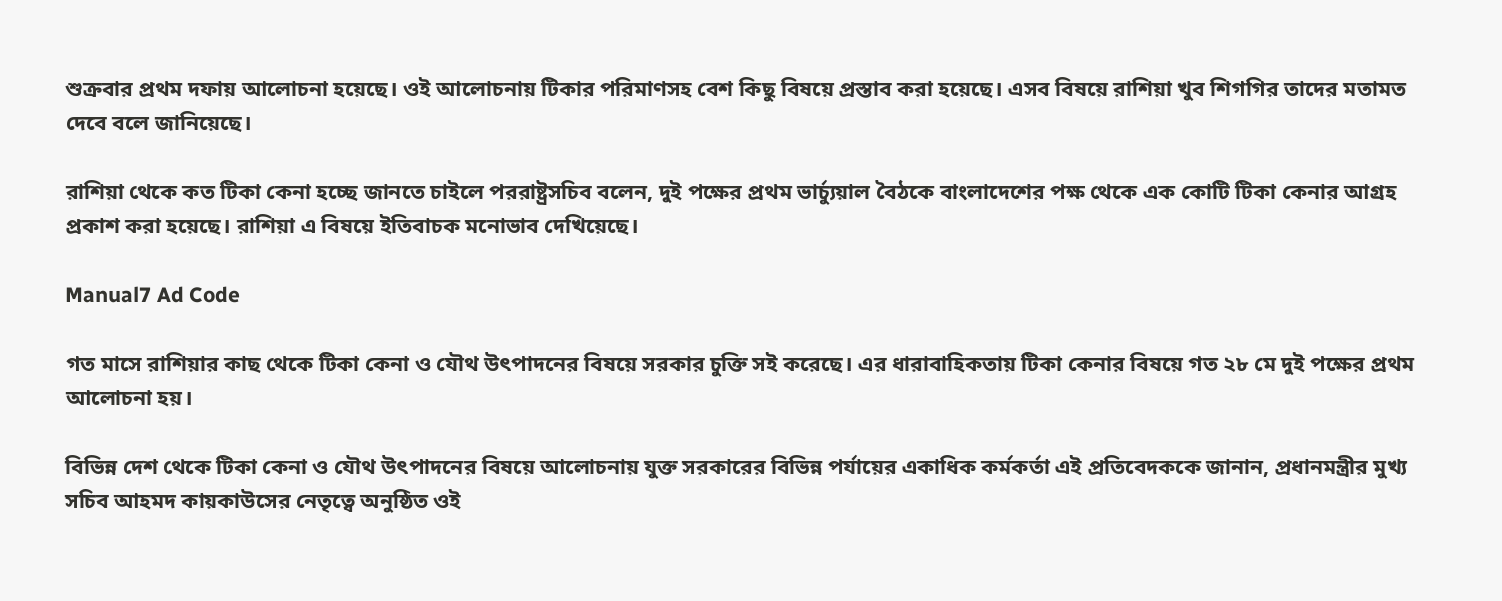শুক্রবার প্রথম দফায় আলোচনা হয়েছে। ওই আলোচনায় টিকার পরিমাণসহ বেশ কিছু বিষয়ে প্রস্তাব করা হয়েছে। এসব বিষয়ে রাশিয়া খুব শিগগির তাদের মতামত দেবে বলে জানিয়েছে।

রাশিয়া থেকে কত টিকা কেনা হচ্ছে জানতে চাইলে পররাষ্ট্রসচিব বলেন, দুই পক্ষের প্রথম ভার্চ্যুয়াল বৈঠকে বাংলাদেশের পক্ষ থেকে এক কোটি টিকা কেনার আগ্রহ প্রকাশ করা হয়েছে। রাশিয়া এ বিষয়ে ইতিবাচক মনোভাব দেখিয়েছে।

Manual7 Ad Code

গত মাসে রাশিয়ার কাছ থেকে টিকা কেনা ও যৌথ উৎপাদনের বিষয়ে সরকার চুক্তি সই করেছে। এর ধারাবাহিকতায় টিকা কেনার বিষয়ে গত ২৮ মে দুই পক্ষের প্রথম আলোচনা হয়।

বিভিন্ন দেশ থেকে টিকা কেনা ও যৌথ উৎপাদনের বিষয়ে আলোচনায় যুক্ত সরকারের বিভিন্ন পর্যায়ের একাধিক কর্মকর্তা এই প্রতিবেদককে জানান, প্রধানমন্ত্রীর মুখ্য সচিব আহমদ কায়কাউসের নেতৃত্বে অনুষ্ঠিত ওই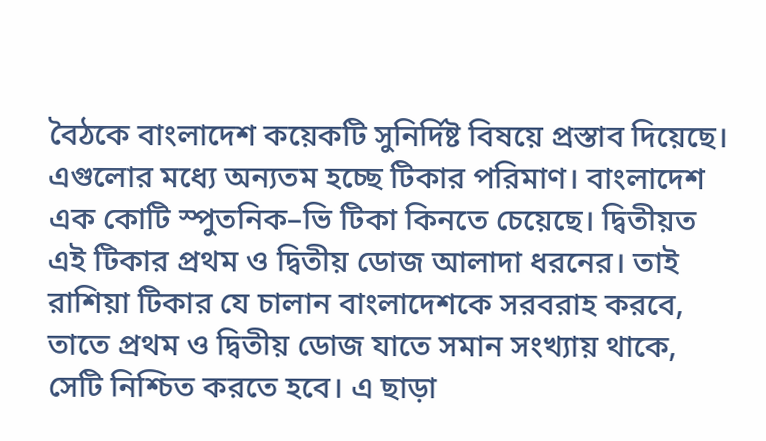বৈঠকে বাংলাদেশ কয়েকটি সুনির্দিষ্ট বিষয়ে প্রস্তাব দিয়েছে। এগুলোর মধ্যে অন্যতম হচ্ছে টিকার পরিমাণ। বাংলাদেশ এক কোটি স্পুতনিক–ভি টিকা কিনতে চেয়েছে। দ্বিতীয়ত এই টিকার প্রথম ও দ্বিতীয় ডোজ আলাদা ধরনের। তাই রাশিয়া টিকার যে চালান বাংলাদেশকে সরবরাহ করবে, তাতে প্রথম ও দ্বিতীয় ডোজ যাতে সমান সংখ্যায় থাকে, সেটি নিশ্চিত করতে হবে। এ ছাড়া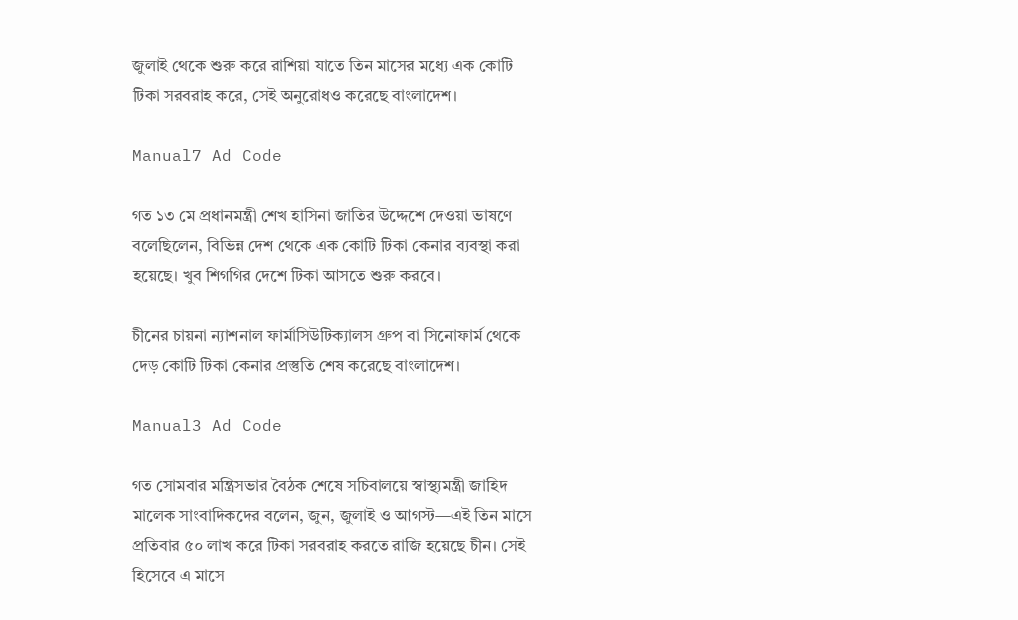জুলাই থেকে শুরু করে রাশিয়া যাতে তিন মাসের মধ্যে এক কোটি টিকা সরবরাহ করে, সেই অনুরোধও করেছে বাংলাদেশ।

Manual7 Ad Code

গত ১৩ মে প্রধানমন্ত্রী শেখ হাসিনা জাতির উদ্দেশে দেওয়া ভাষণে বলেছিলেন, বিভিন্ন দেশ থেকে এক কোটি টিকা কেনার ব্যবস্থা করা হয়েছে। খুব শিগগির দেশে টিকা আসতে শুরু করবে।

চীনের চায়না ন্যাশনাল ফার্মাসিউটিক্যালস গ্রুপ বা সিনোফার্ম থেকে দেড় কোটি টিকা কেনার প্রস্তুতি শেষ করেছে বাংলাদেশ।

Manual3 Ad Code

গত সোমবার মন্ত্রিসভার বৈঠক শেষে সচিবালয়ে স্বাস্থ্যমন্ত্রী জাহিদ মালেক সাংবাদিকদের বলেন, জুন, জুলাই ও আগস্ট—এই তিন মাসে প্রতিবার ৫০ লাখ করে টিকা সরবরাহ করতে রাজি হয়েছে চীন। সেই হিসেবে এ মাসে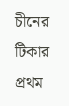চীনের টিকার প্রথম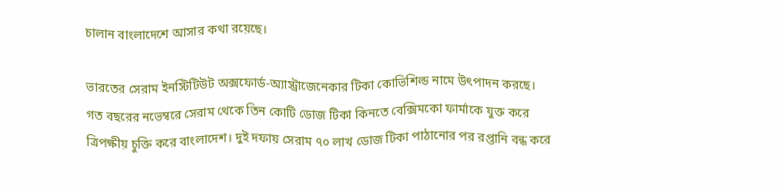চালান বাংলাদেশে আসার কথা রয়েছে।

ভারতের সেরাম ইনস্টিটিউট অক্সফোর্ড-অ্যাস্ট্রাজেনেকার টিকা কোভিশিল্ড নামে উৎপাদন করছে। গত বছরের নভেম্বরে সেরাম থেকে তিন কোটি ডোজ টিকা কিনতে বেক্সিমকো ফার্মাকে যুক্ত করে ত্রিপক্ষীয় চুক্তি করে বাংলাদেশ। দুই দফায় সেরাম ৭০ লাখ ডোজ টিকা পাঠানোর পর রপ্তানি বন্ধ করে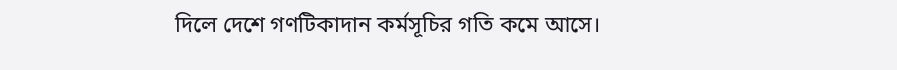দিলে দেশে গণটিকাদান কর্মসূচির গতি কমে আসে।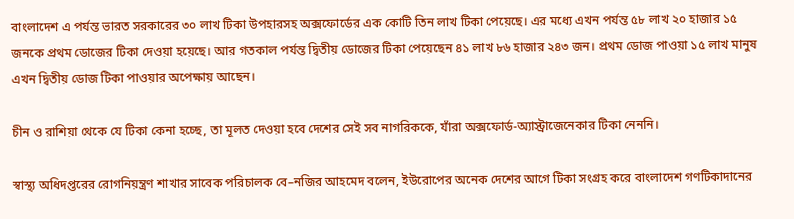বাংলাদেশ এ পর্যন্ত ভারত সরকারের ৩০ লাখ টিকা উপহারসহ অক্সফোর্ডের এক কোটি তিন লাখ টিকা পেয়েছে। এর মধ্যে এখন পর্যন্ত ৫৮ লাখ ২০ হাজার ১৫ জনকে প্রথম ডোজের টিকা দেওয়া হয়েছে। আর গতকাল পর্যন্ত দ্বিতীয় ডোজের টিকা পেয়েছেন ৪১ লাখ ৮৬ হাজার ২৪৩ জন। প্রথম ডোজ পাওয়া ১৫ লাখ মানুষ এখন দ্বিতীয় ডোজ টিকা পাওয়ার অপেক্ষায় আছেন।

চীন ও রাশিয়া থেকে যে টিকা কেনা হচ্ছে, তা মূলত দেওয়া হবে দেশের সেই সব নাগরিককে, যাঁরা অক্সফোর্ড-অ্যাস্ট্রাজেনেকার টিকা নেননি।

স্বাস্থ্য অধিদপ্তরের রোগনিয়ন্ত্রণ শাখার সাবেক পরিচালক বে–নজির আহমেদ বলেন, ইউরোপের অনেক দেশের আগে টিকা সংগ্রহ করে বাংলাদেশ গণটিকাদানের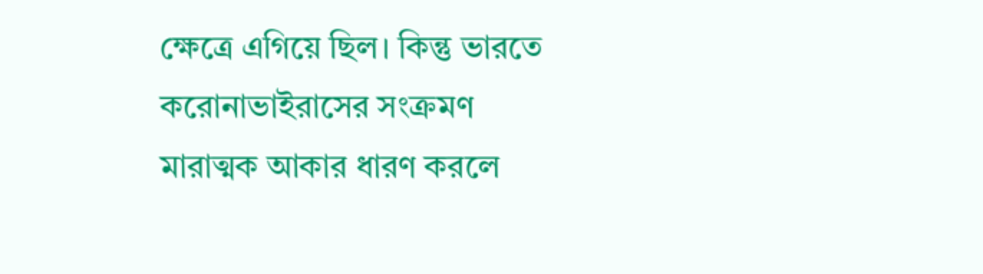ক্ষেত্রে এগিয়ে ছিল। কিন্তু ভারতে করোনাভাইরাসের সংক্রমণ মারাত্মক আকার ধারণ করলে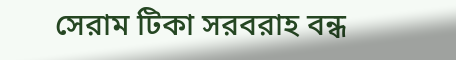সেরাম টিকা সরবরাহ বন্ধ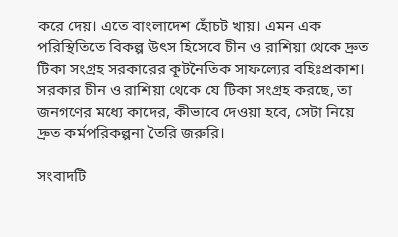করে দেয়। এতে বাংলাদেশ হোঁচট খায়। এমন এক পরিস্থিতিতে বিকল্প উৎস হিসেবে চীন ও রাশিয়া থেকে দ্রুত টিকা সংগ্রহ সরকারের কূটনৈতিক সাফল্যের বহিঃপ্রকাশ। সরকার চীন ও রাশিয়া থেকে যে টিকা সংগ্রহ করছে, তা জনগণের মধ্যে কাদের, কীভাবে দেওয়া হবে, সেটা নিয়ে দ্রুত কর্মপরিকল্পনা তৈরি জরুরি।

সংবাদটি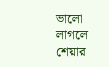ভালো লাগলে শেয়ার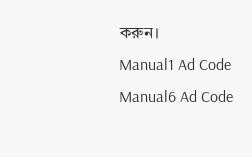করুন।
Manual1 Ad Code
Manual6 Ad Code